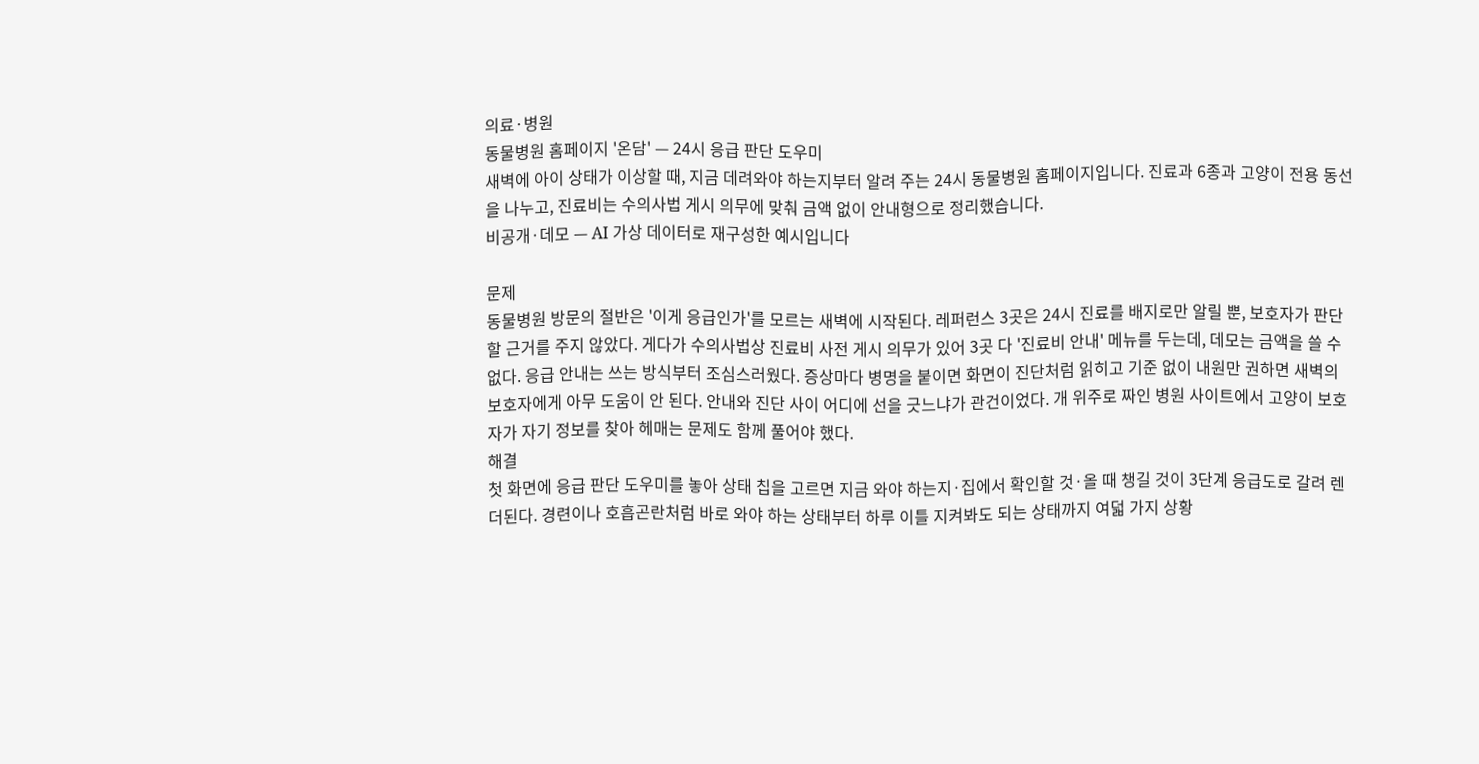의료·병원
동물병원 홈페이지 '온담' — 24시 응급 판단 도우미
새벽에 아이 상태가 이상할 때, 지금 데려와야 하는지부터 알려 주는 24시 동물병원 홈페이지입니다. 진료과 6종과 고양이 전용 동선을 나누고, 진료비는 수의사법 게시 의무에 맞춰 금액 없이 안내형으로 정리했습니다.
비공개·데모 — AI 가상 데이터로 재구성한 예시입니다

문제
동물병원 방문의 절반은 '이게 응급인가'를 모르는 새벽에 시작된다. 레퍼런스 3곳은 24시 진료를 배지로만 알릴 뿐, 보호자가 판단할 근거를 주지 않았다. 게다가 수의사법상 진료비 사전 게시 의무가 있어 3곳 다 '진료비 안내' 메뉴를 두는데, 데모는 금액을 쓸 수 없다. 응급 안내는 쓰는 방식부터 조심스러웠다. 증상마다 병명을 붙이면 화면이 진단처럼 읽히고 기준 없이 내원만 권하면 새벽의 보호자에게 아무 도움이 안 된다. 안내와 진단 사이 어디에 선을 긋느냐가 관건이었다. 개 위주로 짜인 병원 사이트에서 고양이 보호자가 자기 정보를 찾아 헤매는 문제도 함께 풀어야 했다.
해결
첫 화면에 응급 판단 도우미를 놓아 상태 칩을 고르면 지금 와야 하는지·집에서 확인할 것·올 때 챙길 것이 3단계 응급도로 갈려 렌더된다. 경련이나 호흡곤란처럼 바로 와야 하는 상태부터 하루 이틀 지켜봐도 되는 상태까지 여덟 가지 상황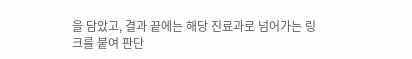을 담았고, 결과 끝에는 해당 진료과로 넘어가는 링크를 붙여 판단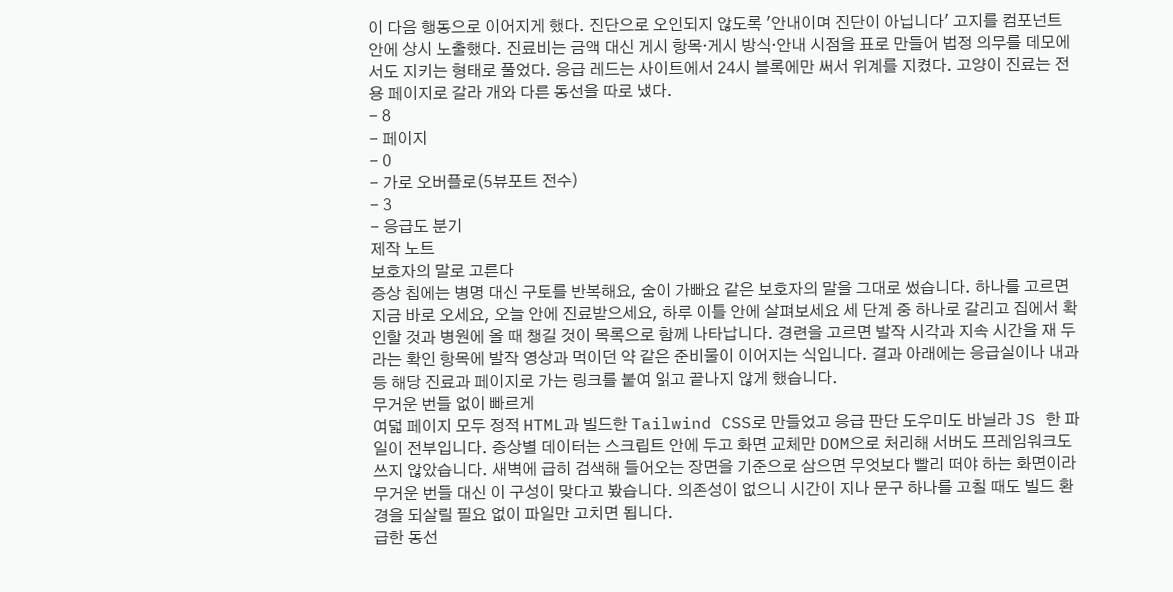이 다음 행동으로 이어지게 했다. 진단으로 오인되지 않도록 '안내이며 진단이 아닙니다' 고지를 컴포넌트 안에 상시 노출했다. 진료비는 금액 대신 게시 항목·게시 방식·안내 시점을 표로 만들어 법정 의무를 데모에서도 지키는 형태로 풀었다. 응급 레드는 사이트에서 24시 블록에만 써서 위계를 지켰다. 고양이 진료는 전용 페이지로 갈라 개와 다른 동선을 따로 냈다.
- 8
- 페이지
- 0
- 가로 오버플로(5뷰포트 전수)
- 3
- 응급도 분기
제작 노트
보호자의 말로 고른다
증상 칩에는 병명 대신 구토를 반복해요, 숨이 가빠요 같은 보호자의 말을 그대로 썼습니다. 하나를 고르면 지금 바로 오세요, 오늘 안에 진료받으세요, 하루 이틀 안에 살펴보세요 세 단계 중 하나로 갈리고 집에서 확인할 것과 병원에 올 때 챙길 것이 목록으로 함께 나타납니다. 경련을 고르면 발작 시각과 지속 시간을 재 두라는 확인 항목에 발작 영상과 먹이던 약 같은 준비물이 이어지는 식입니다. 결과 아래에는 응급실이나 내과 등 해당 진료과 페이지로 가는 링크를 붙여 읽고 끝나지 않게 했습니다.
무거운 번들 없이 빠르게
여덟 페이지 모두 정적 HTML과 빌드한 Tailwind CSS로 만들었고 응급 판단 도우미도 바닐라 JS 한 파일이 전부입니다. 증상별 데이터는 스크립트 안에 두고 화면 교체만 DOM으로 처리해 서버도 프레임워크도 쓰지 않았습니다. 새벽에 급히 검색해 들어오는 장면을 기준으로 삼으면 무엇보다 빨리 떠야 하는 화면이라 무거운 번들 대신 이 구성이 맞다고 봤습니다. 의존성이 없으니 시간이 지나 문구 하나를 고칠 때도 빌드 환경을 되살릴 필요 없이 파일만 고치면 됩니다.
급한 동선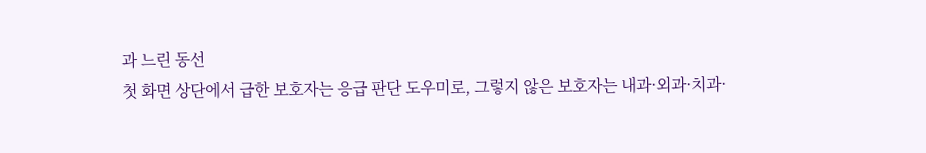과 느린 동선
첫 화면 상단에서 급한 보호자는 응급 판단 도우미로, 그렇지 않은 보호자는 내과·외과·치과·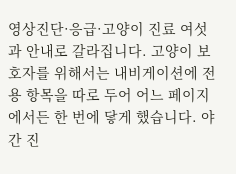영상진단·응급·고양이 진료 여섯 과 안내로 갈라집니다. 고양이 보호자를 위해서는 내비게이션에 전용 항목을 따로 두어 어느 페이지에서든 한 번에 닿게 했습니다. 야간 진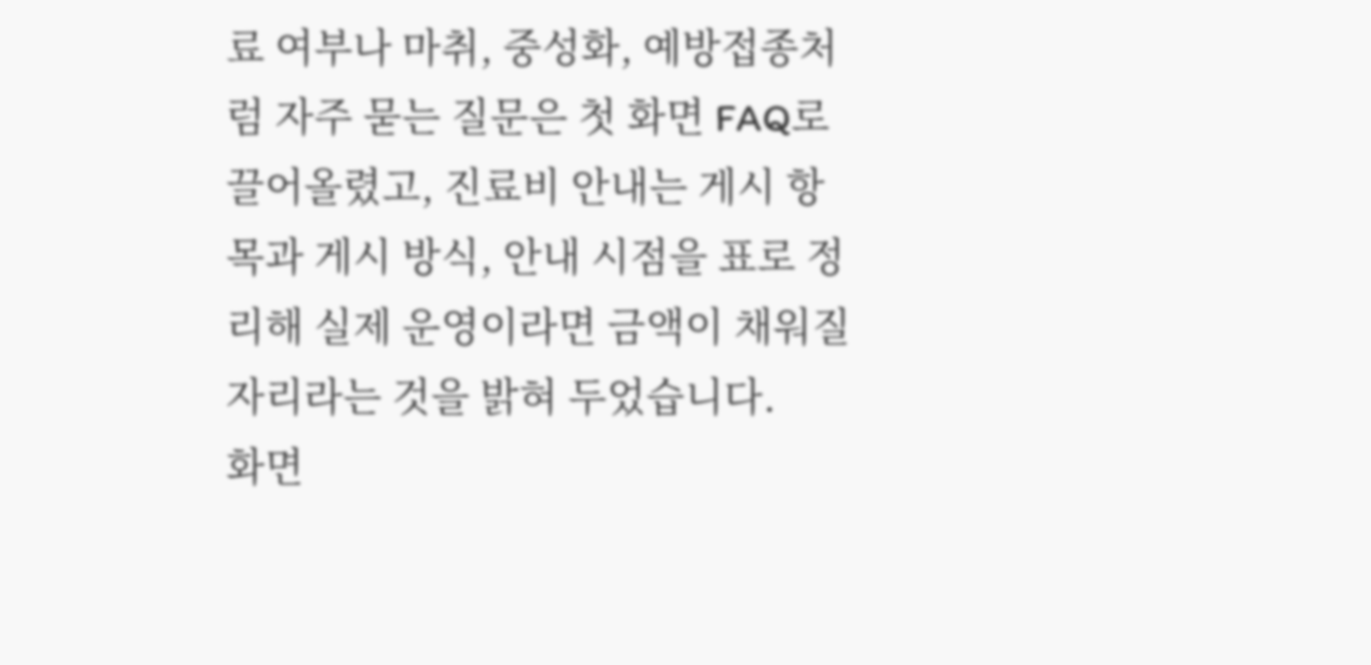료 여부나 마취, 중성화, 예방접종처럼 자주 묻는 질문은 첫 화면 FAQ로 끌어올렸고, 진료비 안내는 게시 항목과 게시 방식, 안내 시점을 표로 정리해 실제 운영이라면 금액이 채워질 자리라는 것을 밝혀 두었습니다.
화면